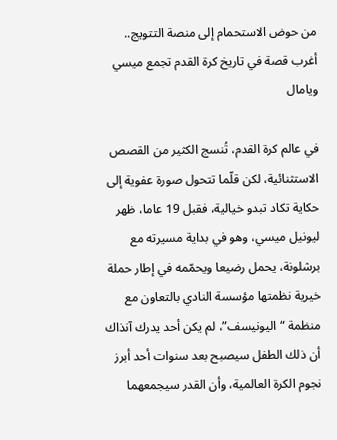من حوض الاستحمام إلى منصة التتويج.. أغرب قصة في تاريخ كرة القدم تجمع ميسي ويامال

في عالم كرة القدم، تُنسج الكثير من القصص الاستثنائية، لكن قلّما تتحول صورة عفوية إلى حكاية تكاد تبدو خيالية، فقبل 19 عاما، ظهر ليونيل ميسي، وهو في بداية مسيرته مع برشلونة، يحمل رضيعا ويحمّمه في إطار حملة خيرية نظمتها مؤسسة النادي بالتعاون مع منظمة “اليونيسف”، لم يكن أحد يدرك آنذاك أن ذلك الطفل سيصبح بعد سنوات أحد أبرز نجوم الكرة العالمية، وأن القدر سيجمعهما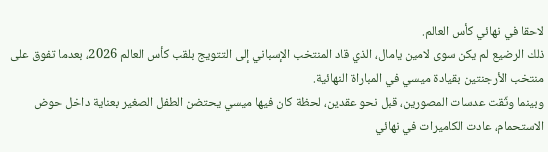لاحقا في نهائي كأس العالم.
ذلك الرضيع لم يكن سوى لامين يامال، الذي قاد المنتخب الإسباني إلى التتويج بلقب كأس العالم 2026، بعدما تفوق على منتخب الأرجنتين بقيادة ميسي في المباراة النهائية.
وبينما وثّقت عدسات المصورين، قبل نحو عقدين، لحظة كان فيها ميسي يحتضن الطفل الصغير بعناية داخل حوض الاستحمام، عادت الكاميرات في نهائي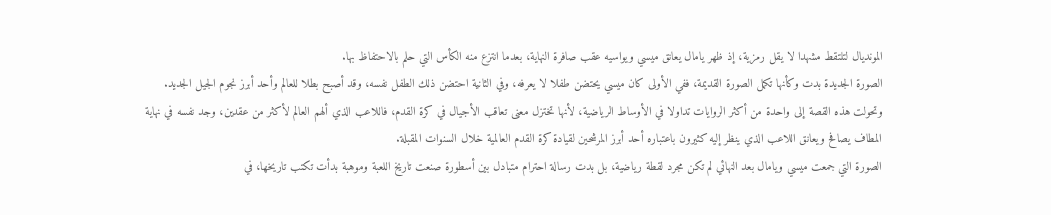المونديال لتلتقط مشهدا لا يقل رمزية، إذ ظهر يامال يعانق ميسي ويواسيه عقب صافرة النهاية، بعدما انتزع منه الكأس التي حلم بالاحتفاظ بها.
الصورة الجديدة بدت وكأنها تكمل الصورة القديمة، ففي الأولى كان ميسي يحتضن طفلا لا يعرفه، وفي الثانية احتضن ذلك الطفل نفسه، وقد أصبح بطلا للعالم وأحد أبرز نجوم الجيل الجديد.
وتحولت هذه القصة إلى واحدة من أكثر الروايات تداولا في الأوساط الرياضية، لأنها تختزل معنى تعاقب الأجيال في كرة القدم، فاللاعب الذي ألهم العالم لأكثر من عقدين، وجد نفسه في نهاية المطاف يصافح ويعانق اللاعب الذي ينظر إليه كثيرون باعتباره أحد أبرز المرشحين لقيادة كرة القدم العالمية خلال السنوات المقبلة.
الصورة التي جمعت ميسي ويامال بعد النهائي لم تكن مجرد لقطة رياضية، بل بدت رسالة احترام متبادل بين أسطورة صنعت تاريخ اللعبة وموهبة بدأت تكتب تاريخها، في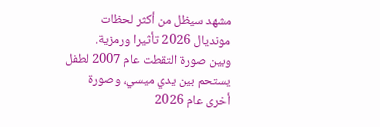مشهد سيظل من أكثر لحظات مونديال 2026 تأثيرا ورمزية.
وبين صورة التقطت عام 2007 لطفل يستحم بين يدي ميسي، وصورة أخرى عام 2026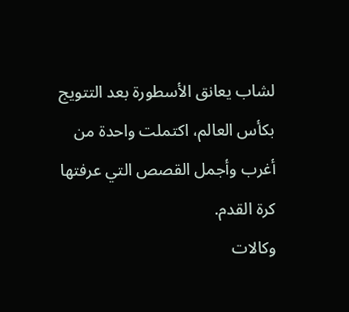لشاب يعانق الأسطورة بعد التتويج بكأس العالم، اكتملت واحدة من أغرب وأجمل القصص التي عرفتها كرة القدم.
وكالات